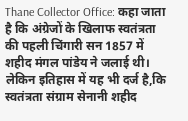Thane Collector Office: कहा जाता है कि अंग्रेजों के खिलाफ स्वतंत्रता की पहली चिंगारी सन 1857 में शहीद मंगल पांडेय ने जलाई थी। लेकिन इतिहास में यह भी दर्ज है,कि स्वतंत्रता संग्राम सेनानी शहीद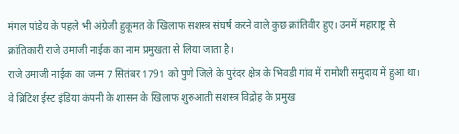मंगल पांडेय के पहले भी अंग्रेजी हुकूमत के खिलाफ सशस्त्र संघर्ष करने वाले कुछ क्रांतिवीर हुए। उनमें महाराष्ट्र से क्रांतिकारी राजे उमाजी नाईक का नाम प्रमुखता से लिया जाता है।
राजे उमाजी नाईक का जन्म 7 सितंबर 1791 को पुणे जिले के पुरंदर क्षेत्र के भिवडी गांव में रामोशी समुदाय में हुआ था। वे ब्रिटिश ईस्ट इंडिया कंपनी के शासन के खिलाफ शुरुआती सशस्त्र विद्रोह के प्रमुख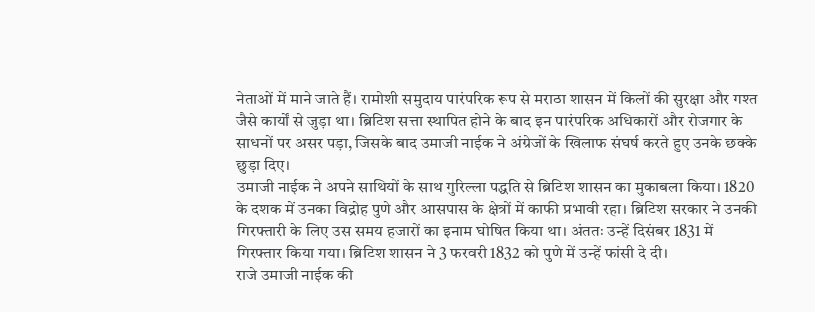नेताओं में माने जाते हैं। रामोशी समुदाय पारंपरिक रूप से मराठा शासन में किलों की सुरक्षा और गश्त जैसे कार्यों से जुड़ा था। ब्रिटिश सत्ता स्थापित होने के बाद इन पारंपरिक अधिकारों और रोजगार के साधनों पर असर पड़ा, जिसके बाद उमाजी नाईक ने अंग्रेजों के खिलाफ संघर्ष करते हुए उनके छक्के छुड़ा दिए।
उमाजी नाईक ने अपने साथियों के साथ गुरिल्ला पद्धति से ब्रिटिश शासन का मुकाबला किया। 1820 के दशक में उनका विद्रोह पुणे और आसपास के क्षेत्रों में काफी प्रभावी रहा। ब्रिटिश सरकार ने उनकी गिरफ्तारी के लिए उस समय हजारों का इनाम घोषित किया था। अंततः उन्हें दिसंबर 1831 में गिरफ्तार किया गया। ब्रिटिश शासन ने 3 फरवरी 1832 को पुणे में उन्हें फांसी दे दी।
राजे उमाजी नाईक की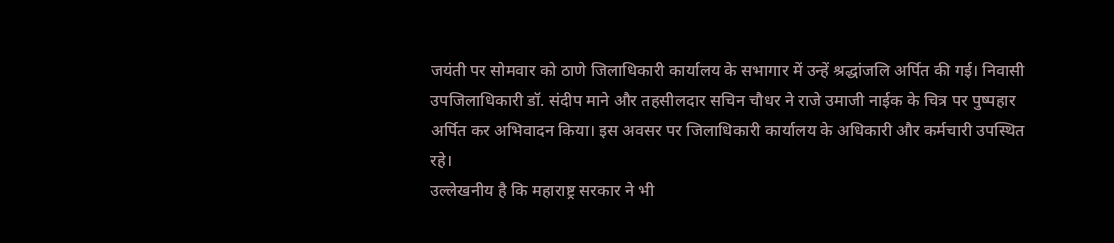जयंती पर सोमवार को ठाणे जिलाधिकारी कार्यालय के सभागार में उन्हें श्रद्धांजलि अर्पित की गई। निवासी उपजिलाधिकारी डॉ. संदीप माने और तहसीलदार सचिन चौधर ने राजे उमाजी नाईक के चित्र पर पुष्पहार अर्पित कर अभिवादन किया। इस अवसर पर जिलाधिकारी कार्यालय के अधिकारी और कर्मचारी उपस्थित रहे।
उल्लेखनीय है कि महाराष्ट्र सरकार ने भी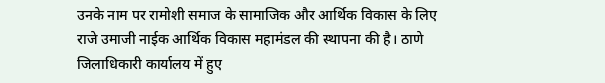उनके नाम पर रामोशी समाज के सामाजिक और आर्थिक विकास के लिए राजे उमाजी नाईक आर्थिक विकास महामंडल की स्थापना की है। ठाणे जिलाधिकारी कार्यालय में हुए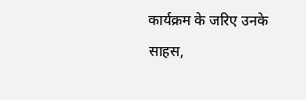कार्यक्रम के जरिए उनके साहस,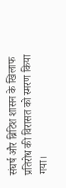संघर्ष और ब्रिटिश शासन के खिलाफ प्रतिरोध की विरासत को स्मरण किया गया।